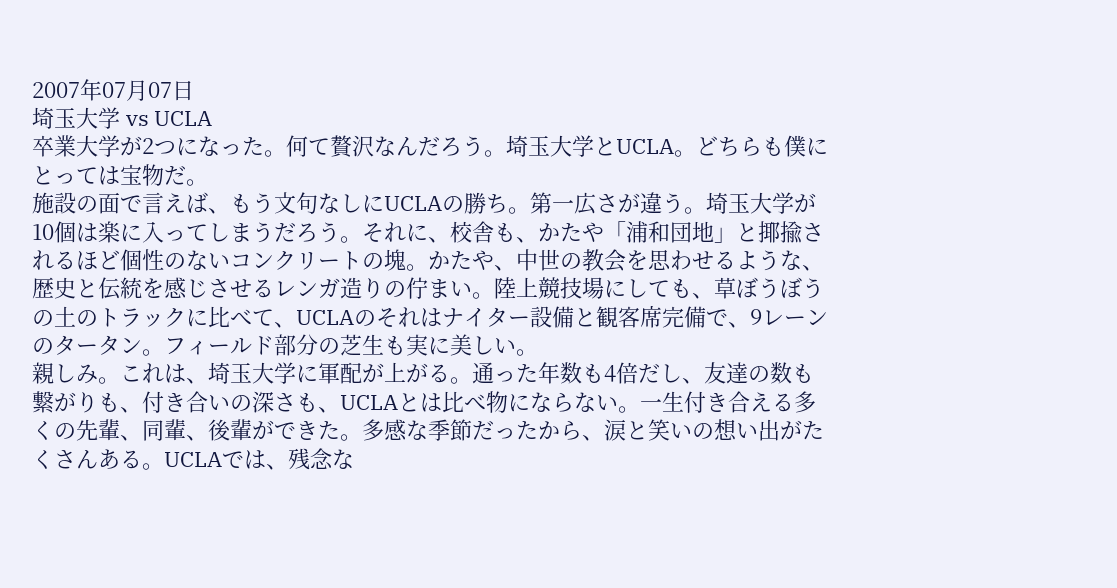2007年07月07日
埼玉大学 vs UCLA
卒業大学が2つになった。何て贅沢なんだろう。埼玉大学とUCLA。どちらも僕にとっては宝物だ。
施設の面で言えば、もう文句なしにUCLAの勝ち。第一広さが違う。埼玉大学が10個は楽に入ってしまうだろう。それに、校舎も、かたや「浦和団地」と揶揄されるほど個性のないコンクリートの塊。かたや、中世の教会を思わせるような、歴史と伝統を感じさせるレンガ造りの佇まい。陸上競技場にしても、草ぼうぼうの土のトラックに比べて、UCLAのそれはナイター設備と観客席完備で、9レーンのタータン。フィールド部分の芝生も実に美しい。
親しみ。これは、埼玉大学に軍配が上がる。通った年数も4倍だし、友達の数も繋がりも、付き合いの深さも、UCLAとは比べ物にならない。一生付き合える多くの先輩、同輩、後輩ができた。多感な季節だったから、涙と笑いの想い出がたくさんある。UCLAでは、残念な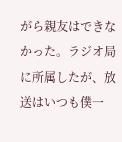がら親友はできなかった。ラジオ局に所属したが、放送はいつも僕一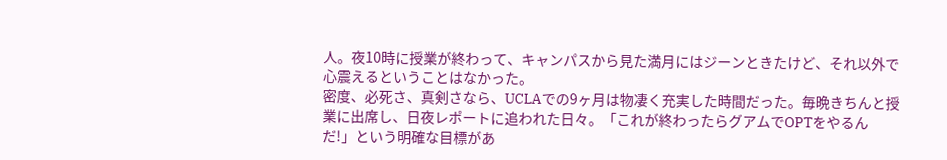人。夜10時に授業が終わって、キャンパスから見た満月にはジーンときたけど、それ以外で心震えるということはなかった。
密度、必死さ、真剣さなら、UCLAでの9ヶ月は物凄く充実した時間だった。毎晩きちんと授業に出席し、日夜レポートに追われた日々。「これが終わったらグアムでOPTをやるんだ!」という明確な目標があ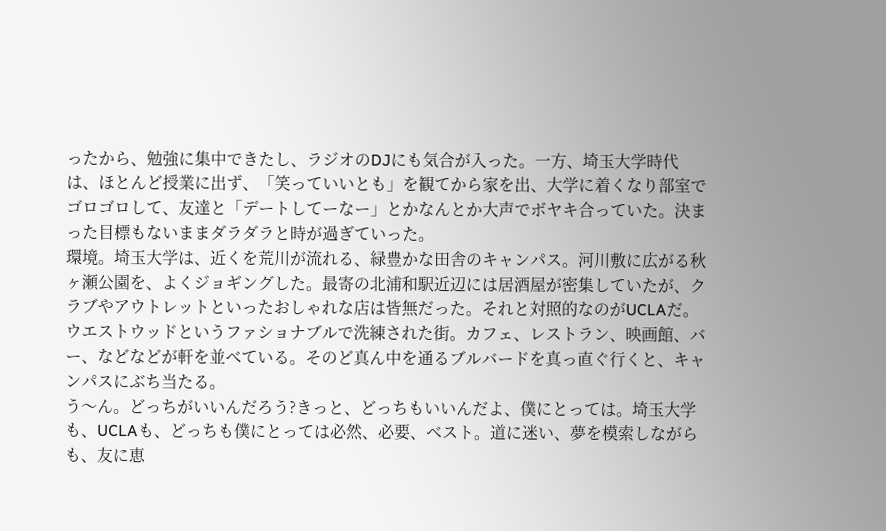ったから、勉強に集中できたし、ラジオのDJにも気合が入った。一方、埼玉大学時代は、ほとんど授業に出ず、「笑っていいとも」を観てから家を出、大学に着くなり部室でゴロゴロして、友達と「デートしてーなー」とかなんとか大声でボヤキ合っていた。決まった目標もないままダラダラと時が過ぎていった。
環境。埼玉大学は、近くを荒川が流れる、緑豊かな田舎のキャンパス。河川敷に広がる秋ヶ瀬公園を、よくジョギングした。最寄の北浦和駅近辺には居酒屋が密集していたが、クラブやアウトレットといったおしゃれな店は皆無だった。それと対照的なのがUCLAだ。ウエストウッドというファショナブルで洗練された街。カフェ、レストラン、映画館、バー、などなどが軒を並べている。そのど真ん中を通るブルバードを真っ直ぐ行くと、キャンパスにぶち当たる。
う〜ん。どっちがいいんだろう?きっと、どっちもいいんだよ、僕にとっては。埼玉大学も、UCLAも、どっちも僕にとっては必然、必要、ベスト。道に迷い、夢を模索しながらも、友に恵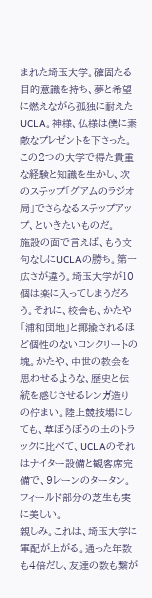まれた埼玉大学。確固たる目的意識を持ち、夢と希望に燃えながら孤独に耐えたUCLA。神様、仏様は僕に素敵なプレゼントを下さった。この2つの大学で得た貴重な経験と知識を生かし、次のステップ「グアムのラジオ局」でさらなるステップアップ、といきたいものだ。
施設の面で言えば、もう文句なしにUCLAの勝ち。第一広さが違う。埼玉大学が10個は楽に入ってしまうだろう。それに、校舎も、かたや「浦和団地」と揶揄されるほど個性のないコンクリートの塊。かたや、中世の教会を思わせるような、歴史と伝統を感じさせるレンガ造りの佇まい。陸上競技場にしても、草ぼうぼうの土のトラックに比べて、UCLAのそれはナイター設備と観客席完備で、9レーンのタータン。フィールド部分の芝生も実に美しい。
親しみ。これは、埼玉大学に軍配が上がる。通った年数も4倍だし、友達の数も繋が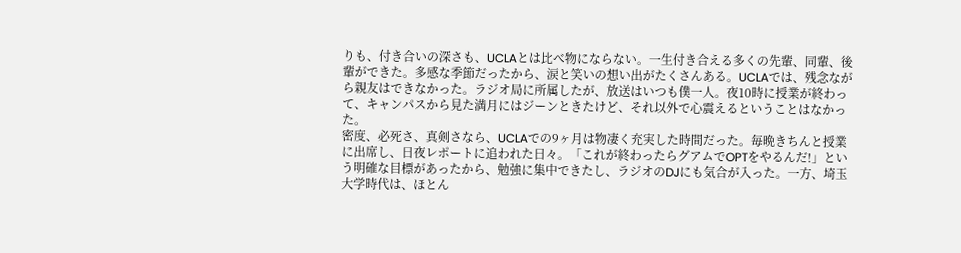りも、付き合いの深さも、UCLAとは比べ物にならない。一生付き合える多くの先輩、同輩、後輩ができた。多感な季節だったから、涙と笑いの想い出がたくさんある。UCLAでは、残念ながら親友はできなかった。ラジオ局に所属したが、放送はいつも僕一人。夜10時に授業が終わって、キャンパスから見た満月にはジーンときたけど、それ以外で心震えるということはなかった。
密度、必死さ、真剣さなら、UCLAでの9ヶ月は物凄く充実した時間だった。毎晩きちんと授業に出席し、日夜レポートに追われた日々。「これが終わったらグアムでOPTをやるんだ!」という明確な目標があったから、勉強に集中できたし、ラジオのDJにも気合が入った。一方、埼玉大学時代は、ほとん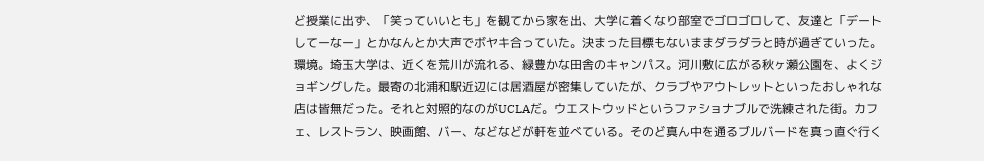ど授業に出ず、「笑っていいとも」を観てから家を出、大学に着くなり部室でゴロゴロして、友達と「デートしてーなー」とかなんとか大声でボヤキ合っていた。決まった目標もないままダラダラと時が過ぎていった。
環境。埼玉大学は、近くを荒川が流れる、緑豊かな田舎のキャンパス。河川敷に広がる秋ヶ瀬公園を、よくジョギングした。最寄の北浦和駅近辺には居酒屋が密集していたが、クラブやアウトレットといったおしゃれな店は皆無だった。それと対照的なのがUCLAだ。ウエストウッドというファショナブルで洗練された街。カフェ、レストラン、映画館、バー、などなどが軒を並べている。そのど真ん中を通るブルバードを真っ直ぐ行く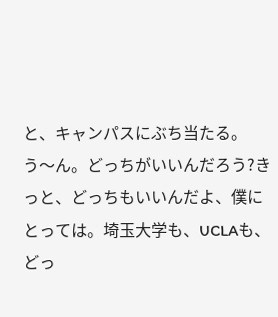と、キャンパスにぶち当たる。
う〜ん。どっちがいいんだろう?きっと、どっちもいいんだよ、僕にとっては。埼玉大学も、UCLAも、どっ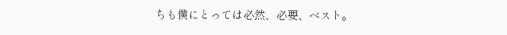ちも僕にとっては必然、必要、ベスト。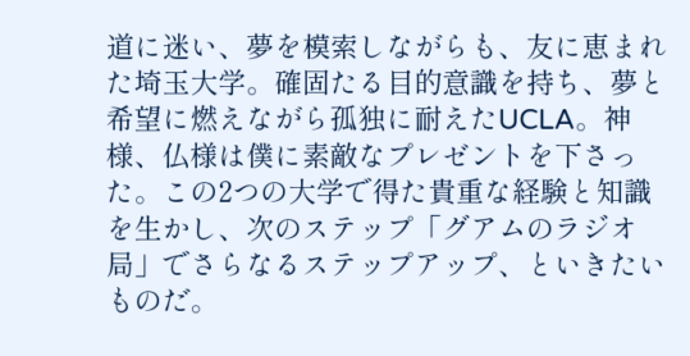道に迷い、夢を模索しながらも、友に恵まれた埼玉大学。確固たる目的意識を持ち、夢と希望に燃えながら孤独に耐えたUCLA。神様、仏様は僕に素敵なプレゼントを下さった。この2つの大学で得た貴重な経験と知識を生かし、次のステップ「グアムのラジオ局」でさらなるステップアップ、といきたいものだ。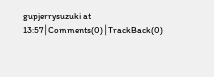gupjerrysuzuki at 13:57│Comments(0)│TrackBack(0)